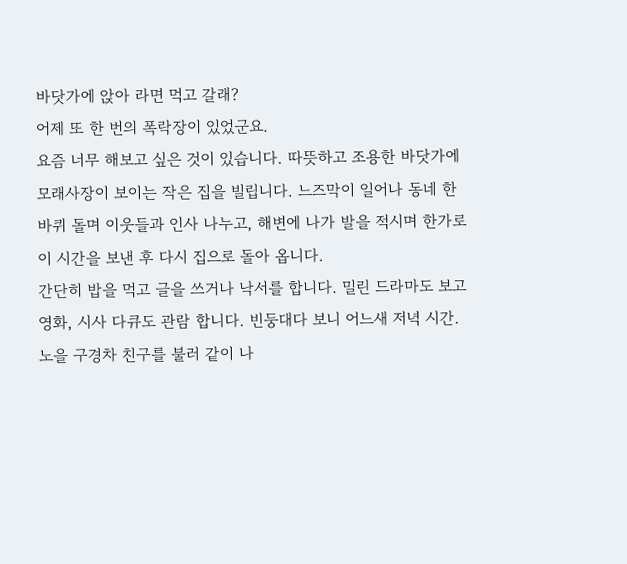바닷가에 앉아 라면 먹고 갈래?
어제 또 한 번의 폭락장이 있었군요.
요즘 너무 해보고 싶은 것이 있습니다. 따뜻하고 조용한 바닷가에 모래사장이 보이는 작은 집을 빌립니다. 느즈막이 일어나 동네 한 바퀴 돌며 이웃들과 인사 나누고, 해변에 나가 발을 적시며 한가로이 시간을 보낸 후 다시 집으로 돌아 옵니다.
간단히 밥을 먹고 글을 쓰거나 낙서를 합니다. 밀린 드라마도 보고 영화, 시사 다큐도 관람 합니다. 빈둥대다 보니 어느새 저녁 시간. 노을 구경차 친구를 불러 같이 나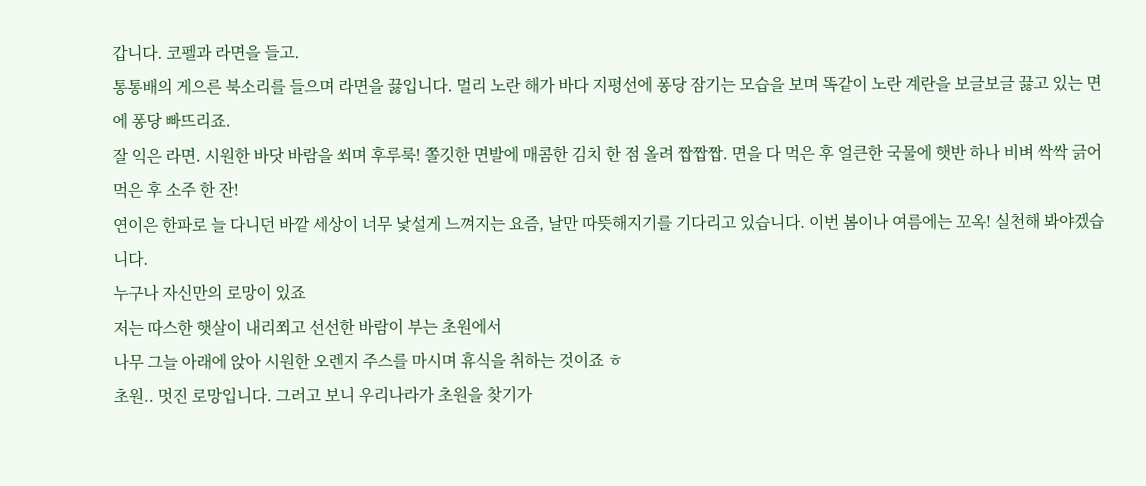갑니다. 코펠과 라면을 들고.
통통배의 게으른 북소리를 들으며 라면을 끓입니다. 멀리 노란 해가 바다 지평선에 퐁당 잠기는 모습을 보며 똑같이 노란 계란을 보글보글 끓고 있는 면에 퐁당 빠뜨리죠.
잘 익은 라면. 시원한 바닷 바람을 쐬며 후루룩! 쫄깃한 면발에 매콤한 김치 한 점 올려 짭짭짭. 면을 다 먹은 후 얼큰한 국물에 햇반 하나 비벼 싹싹 긁어 먹은 후 소주 한 잔!
연이은 한파로 늘 다니던 바깥 세상이 너무 낯설게 느껴지는 요즘, 날만 따뜻해지기를 기다리고 있습니다. 이번 봄이나 여름에는 꼬옥! 실천해 봐야겠습니다.
누구나 자신만의 로망이 있죠
저는 따스한 햇살이 내리쬐고 선선한 바람이 부는 초원에서
나무 그늘 아래에 앉아 시원한 오렌지 주스를 마시며 휴식을 취하는 것이죠 ㅎ
초원.. 멋진 로망입니다. 그러고 보니 우리나라가 초원을 찾기가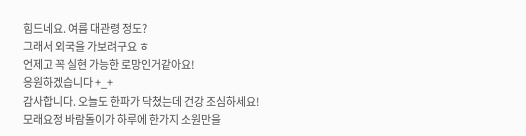힘드네요. 여름 대관령 정도?
그래서 외국을 가보려구요 ㅎ
언제고 꼭 실현 가능한 로망인거같아요!
응원하겠습니다 +_+
감사합니다. 오늘도 한파가 닥쳤는데 건강 조심하세요!
모래요정 바람돌이가 하루에 한가지 소원만을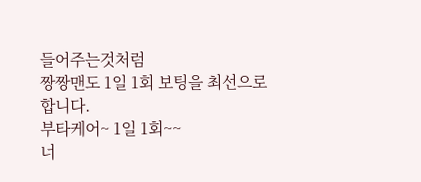들어주는것처럼
짱짱맨도 1일 1회 보팅을 최선으로 합니다.
부타케어~ 1일 1회~~
너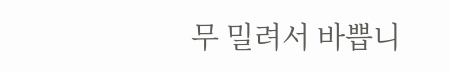무 밀려서 바쁩니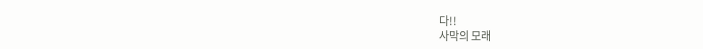다!!
사막의 모래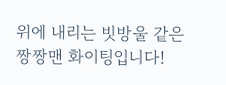위에 내리는 빗방울 같은 짱짱맨 화이팅입니다!